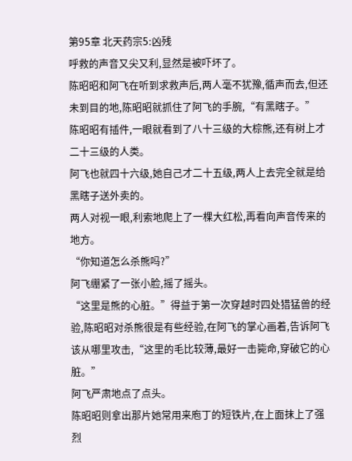第95章 北天药宗5:凶残
呼救的声音又尖又利,显然是被吓坏了。
陈昭昭和阿飞在听到求救声后,两人毫不犹豫,循声而去,但还未到目的地,陈昭昭就抓住了阿飞的手腕,“有黑瞎子。”
陈昭昭有插件,一眼就看到了八十三级的大棕熊,还有树上才二十三级的人类。
阿飞也就四十六级,她自己才二十五级,两人上去完全就是给黑瞎子送外卖的。
两人对视一眼,利索地爬上了一棵大红松,再看向声音传来的地方。
“你知道怎么杀熊吗?”
阿飞绷紧了一张小脸,摇了摇头。
“这里是熊的心脏。”得益于第一次穿越时四处猎猛兽的经验,陈昭昭对杀熊很是有些经验,在阿飞的掌心画着,告诉阿飞该从哪里攻击,“这里的毛比较薄,最好一击毙命,穿破它的心脏。”
阿飞严肃地点了点头。
陈昭昭则拿出那片她常用来庖丁的短铁片,在上面抹上了强烈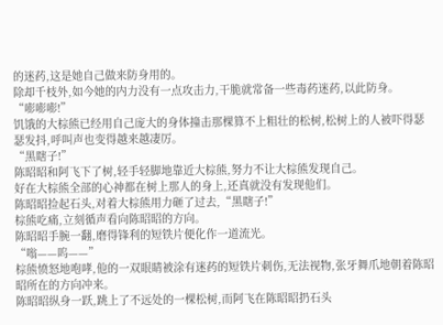的迷药,这是她自己做来防身用的。
除却千枝外,如今她的内力没有一点攻击力,干脆就常备一些毒药迷药,以此防身。
“嘭嘭嘭!”
饥饿的大棕熊已经用自己庞大的身体撞击那棵算不上粗壮的松树,松树上的人被吓得瑟瑟发抖,呼叫声也变得越来越凄厉。
“黑瞎子!”
陈昭昭和阿飞下了树,轻手轻脚地靠近大棕熊,努力不让大棕熊发现自己。
好在大棕熊全部的心神都在树上那人的身上,还真就没有发现他们。
陈昭昭捡起石头,对着大棕熊用力砸了过去,“黑瞎子!”
棕熊吃痛,立刻循声看向陈昭昭的方向。
陈昭昭手腕一翻,磨得锋利的短铁片便化作一道流光。
“嗡——呜——”
棕熊愤怒地咆哮,他的一双眼睛被涂有迷药的短铁片刺伤,无法视物,张牙舞爪地朝着陈昭昭所在的方向冲来。
陈昭昭纵身一跃,跳上了不远处的一棵松树,而阿飞在陈昭昭扔石头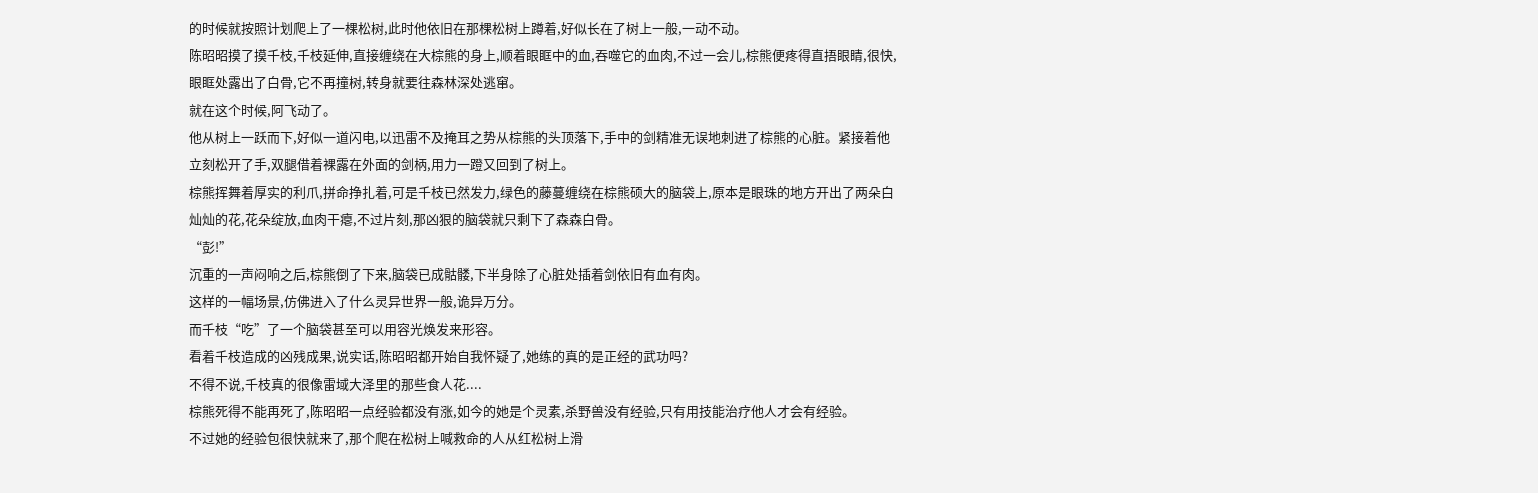的时候就按照计划爬上了一棵松树,此时他依旧在那棵松树上蹲着,好似长在了树上一般,一动不动。
陈昭昭摸了摸千枝,千枝延伸,直接缠绕在大棕熊的身上,顺着眼眶中的血,吞噬它的血肉,不过一会儿,棕熊便疼得直捂眼睛,很快,眼眶处露出了白骨,它不再撞树,转身就要往森林深处逃窜。
就在这个时候,阿飞动了。
他从树上一跃而下,好似一道闪电,以迅雷不及掩耳之势从棕熊的头顶落下,手中的剑精准无误地刺进了棕熊的心脏。紧接着他立刻松开了手,双腿借着裸露在外面的剑柄,用力一蹬又回到了树上。
棕熊挥舞着厚实的利爪,拼命挣扎着,可是千枝已然发力,绿色的藤蔓缠绕在棕熊硕大的脑袋上,原本是眼珠的地方开出了两朵白灿灿的花,花朵绽放,血肉干瘪,不过片刻,那凶狠的脑袋就只剩下了森森白骨。
“彭!”
沉重的一声闷响之后,棕熊倒了下来,脑袋已成骷髅,下半身除了心脏处插着剑依旧有血有肉。
这样的一幅场景,仿佛进入了什么灵异世界一般,诡异万分。
而千枝“吃”了一个脑袋甚至可以用容光焕发来形容。
看着千枝造成的凶残成果,说实话,陈昭昭都开始自我怀疑了,她练的真的是正经的武功吗?
不得不说,千枝真的很像雷域大泽里的那些食人花....
棕熊死得不能再死了,陈昭昭一点经验都没有涨,如今的她是个灵素,杀野兽没有经验,只有用技能治疗他人才会有经验。
不过她的经验包很快就来了,那个爬在松树上喊救命的人从红松树上滑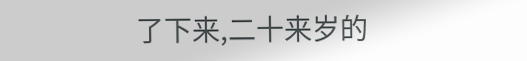了下来,二十来岁的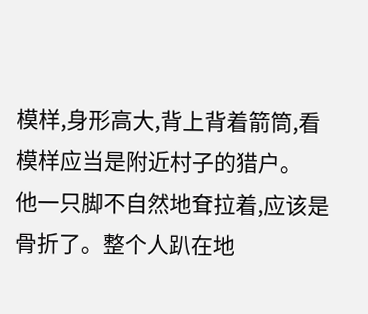模样,身形高大,背上背着箭筒,看模样应当是附近村子的猎户。
他一只脚不自然地耷拉着,应该是骨折了。整个人趴在地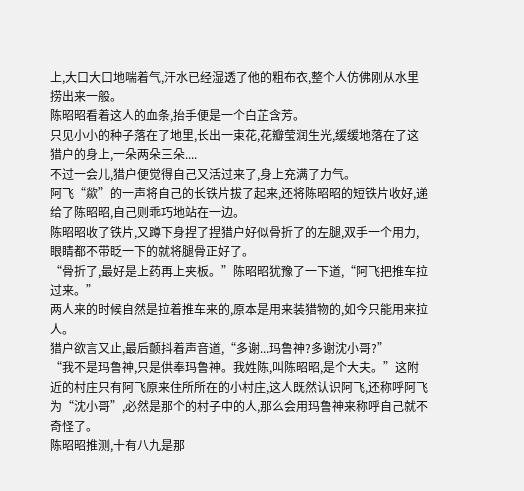上,大口大口地喘着气,汗水已经湿透了他的粗布衣,整个人仿佛刚从水里捞出来一般。
陈昭昭看着这人的血条,抬手便是一个白芷含芳。
只见小小的种子落在了地里,长出一束花,花瓣莹润生光,缓缓地落在了这猎户的身上,一朵两朵三朵....
不过一会儿,猎户便觉得自己又活过来了,身上充满了力气。
阿飞“歘”的一声将自己的长铁片拔了起来,还将陈昭昭的短铁片收好,递给了陈昭昭,自己则乖巧地站在一边。
陈昭昭收了铁片,又蹲下身捏了捏猎户好似骨折了的左腿,双手一个用力,眼睛都不带眨一下的就将腿骨正好了。
“骨折了,最好是上药再上夹板。”陈昭昭犹豫了一下道,“阿飞把推车拉过来。”
两人来的时候自然是拉着推车来的,原本是用来装猎物的,如今只能用来拉人。
猎户欲言又止,最后颤抖着声音道,“多谢...玛鲁神?多谢沈小哥?”
“我不是玛鲁神,只是供奉玛鲁神。我姓陈,叫陈昭昭,是个大夫。”这附近的村庄只有阿飞原来住所所在的小村庄,这人既然认识阿飞,还称呼阿飞为“沈小哥”,必然是那个的村子中的人,那么会用玛鲁神来称呼自己就不奇怪了。
陈昭昭推测,十有八九是那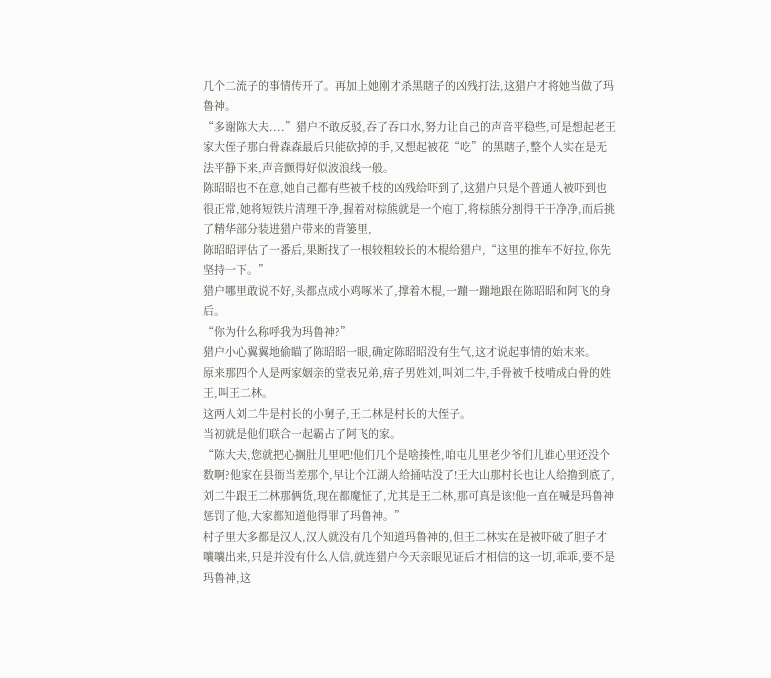几个二流子的事情传开了。再加上她刚才杀黑瞎子的凶残打法,这猎户才将她当做了玛鲁神。
“多谢陈大夫....”猎户不敢反驳,吞了吞口水,努力让自己的声音平稳些,可是想起老王家大侄子那白骨森森最后只能砍掉的手,又想起被花“吃”的黑瞎子,整个人实在是无法平静下来,声音颤得好似波浪线一般。
陈昭昭也不在意,她自己都有些被千枝的凶残给吓到了,这猎户只是个普通人被吓到也很正常,她将短铁片清理干净,握着对棕熊就是一个庖丁,将棕熊分割得干干净净,而后挑了精华部分装进猎户带来的背篓里,
陈昭昭评估了一番后,果断找了一根较粗较长的木棍给猎户,“这里的推车不好拉,你先坚持一下。”
猎户哪里敢说不好,头都点成小鸡啄米了,撑着木棍,一蹦一蹦地跟在陈昭昭和阿飞的身后。
“你为什么称呼我为玛鲁神?”
猎户小心翼翼地偷瞄了陈昭昭一眼,确定陈昭昭没有生气,这才说起事情的始末来。
原来那四个人是两家姻亲的堂表兄弟,痦子男姓刘,叫刘二牛,手骨被千枝啃成白骨的姓王,叫王二林。
这两人刘二牛是村长的小舅子,王二林是村长的大侄子。
当初就是他们联合一起霸占了阿飞的家。
“陈大夫,您就把心搁肚儿里吧!他们几个是啥揍性,咱屯儿里老少爷们儿谁心里还没个数啊?他家在县衙当差那个,早让个江湖人给捅咕没了!王大山那村长也让人给撸到底了,刘二牛跟王二林那俩货,现在都魔怔了,尤其是王二林,那可真是该!他一直在喊是玛鲁神惩罚了他,大家都知道他得罪了玛鲁神。”
村子里大多都是汉人,汉人就没有几个知道玛鲁神的,但王二林实在是被吓破了胆子才嚷嚷出来,只是并没有什么人信,就连猎户今天亲眼见证后才相信的这一切,乖乖,要不是玛鲁神,这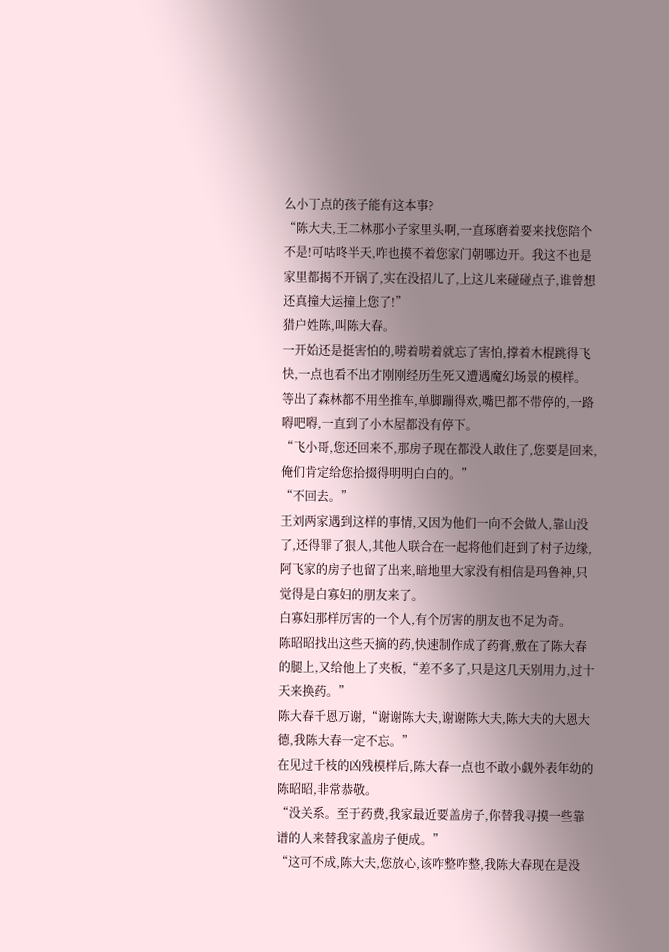么小丁点的孩子能有这本事?
“陈大夫,王二林那小子家里头啊,一直琢磨着要来找您陪个不是!可咕咚半天,咋也摸不着您家门朝哪边开。我这不也是家里都揭不开锅了,实在没招儿了,上这儿来碰碰点子,谁曾想还真撞大运撞上您了!”
猎户姓陈,叫陈大春。
一开始还是挺害怕的,唠着唠着就忘了害怕,撑着木棍跳得飞快,一点也看不出才刚刚经历生死又遭遇魔幻场景的模样。
等出了森林都不用坐推车,单脚蹦得欢,嘴巴都不带停的,一路嘚吧嘚,一直到了小木屋都没有停下。
“飞小哥,您还回来不,那房子现在都没人敢住了,您要是回来,俺们肯定给您拾掇得明明白白的。”
“不回去。”
王刘两家遇到这样的事情,又因为他们一向不会做人,靠山没了,还得罪了狠人,其他人联合在一起将他们赶到了村子边缘,阿飞家的房子也留了出来,暗地里大家没有相信是玛鲁神,只觉得是白寡妇的朋友来了。
白寡妇那样厉害的一个人,有个厉害的朋友也不足为奇。
陈昭昭找出这些天摘的药,快速制作成了药膏,敷在了陈大春的腿上,又给他上了夹板,“差不多了,只是这几天别用力,过十天来换药。”
陈大春千恩万谢,“谢谢陈大夫,谢谢陈大夫,陈大夫的大恩大德,我陈大春一定不忘。”
在见过千枝的凶残模样后,陈大春一点也不敢小觑外表年幼的陈昭昭,非常恭敬。
“没关系。至于药费,我家最近要盖房子,你替我寻摸一些靠谱的人来替我家盖房子便成。”
“这可不成,陈大夫,您放心,该咋整咋整,我陈大春现在是没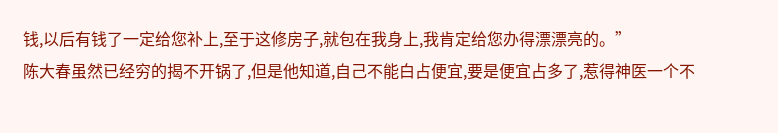钱,以后有钱了一定给您补上,至于这修房子,就包在我身上,我肯定给您办得漂漂亮的。”
陈大春虽然已经穷的揭不开锅了,但是他知道,自己不能白占便宜,要是便宜占多了,惹得神医一个不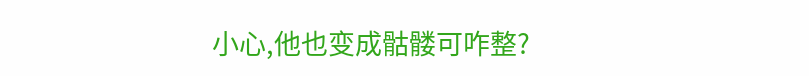小心,他也变成骷髅可咋整?